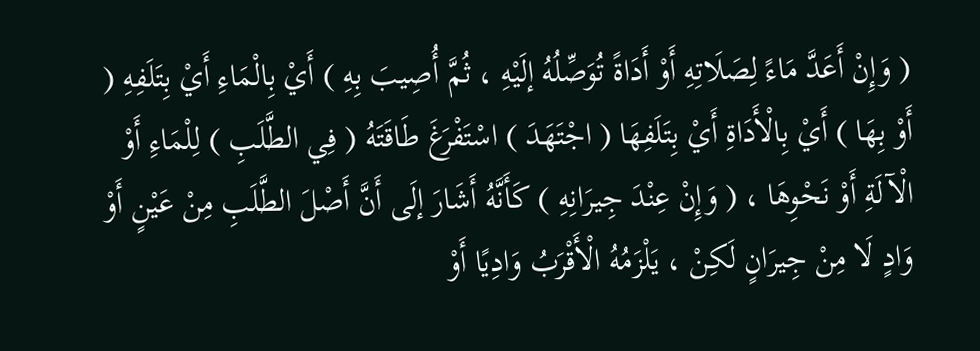( وَإِنْ أَعَدَّ مَاءً لِصَلَاتِهِ أَوْ أَدَاةً تُوَصِّلُهُ إلَيْهِ ، ثُمَّ أُصِيبَ بِهِ ) أَيْ بِالْمَاءِ أَيْ بِتَلَفِهِ ( أَوْ بِهَا ) أَيْ بِالْأَدَاةِ أَيْ بِتَلَفِهَا ( اجْتَهَدَ ) اسْتَفْرَغَ طَاقَتَهُ ( فِي الطَّلَبِ ) لِلْمَاءِ أَوْ الْآلَةِ أَوْ نَحْوِهَا ، ( وَإِنْ عِنْدَ جِيرَانِهِ ) كَأَنَّهُ أَشَارَ إلَى أَنَّ أَصْلَ الطَّلَبِ مِنْ عَيْنٍ أَوْ وَادٍ لَا مِنْ جِيرَانٍ لَكِنْ ، يَلْزَمُهُ الْأَقْرَبُ وَادِيًا أَوْ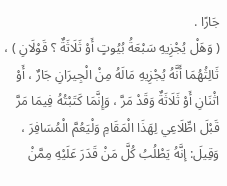جَارًا .
( وَهَلْ يُجْزِيهِ سَبْعَةُ بُيُوتٍ أَوْ ثَلَاثَةٌ ؟ قَوْلَانِ ) ، ثَالِثُهُمَا أَنَّهُ يُجْزِيهِ مَالَهُ مِنْ الْجِيرَانِ جَارٌ ، أَوْ اثْنَانِ أَوْ ثَلَاثَةٌ وَقَدْ مَرَّ ، وَإِنَّمَا كَتَبْتُهُ فِيمَا مَرَّ قَبْلَ اطِّلَاعِي لِهَذَا الْمَقَامِ وَلْيَعُمَّ الْمُسَافِرَ ، وَقِيلَ: إنَّهُ يَطْلُبُ كُلَّ مَنْ قَدَرَ عَلَيْهِ مِمَّنْ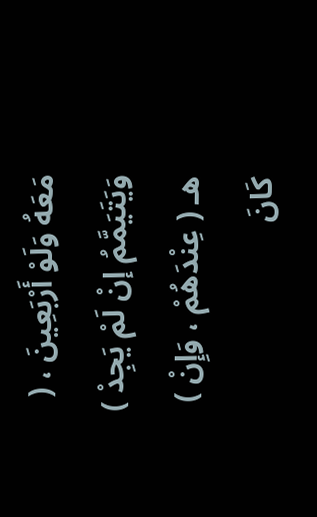مَعَهُ وَلَوْ أَرْبَعِينَ ، ( وَيَتَيَمَّمُ إنْ لَمْ يَجِدْ ) هـ ( عِنْدَهُمْ ، وَإِنْ ) كَانَ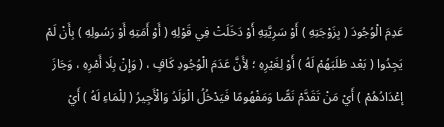عَدِمَ الْوُجُودَ ( بِزَوْجَتِهِ ) أَوْ سَرِيَّتِهِ أَوْ دَخَلَتْ فِي قَوْلِهِ ( أَوْ أَمَتِهِ أَوْ رَسُولِهِ ) بِأَنْ لَمْ يَجِدُوا ( بَعْد طَلَبَهُمْ لَهُ ) أَوْ لِغَيْرِهِ ؛ لِأَنَّ عَدَمَ الْوُجُودِ كَافٍ ، ( وَإِنْ بِلَا أَمْرِهِ ، وَجَازَ إعْدَادُهُمْ ) أَيْ مَنْ تَقَدَّمْ نَصًّا وَمَفْهُومًا فَيَدْخُلُ الْوَلَدُ وَالْأَجِيرُ ( لِلْمَاءِ لَهُ ) أَيْ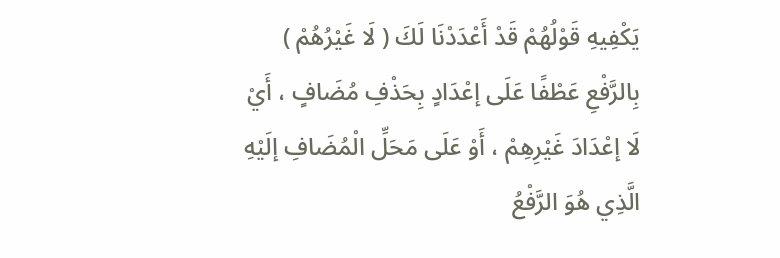يَكْفِيهِ قَوْلُهُمْ قَدْ أَعْدَدْنَا لَكَ ( لَا غَيْرُهُمْ ) بِالرَّفْعِ عَطْفًا عَلَى إعْدَادٍ بِحَذْفِ مُضَافٍ ، أَيْ لَا إعْدَادَ غَيْرِهِمْ ، أَوْ عَلَى مَحَلِّ الْمُضَافِ إلَيْهِ الَّذِي هُوَ الرَّفْعُ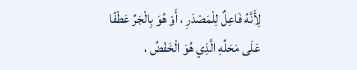لِأَنَّهُ فَاعِلٌ لِلْمَصْدَرِ ، أَوْ هُوَ بِالْجَرِّ عَطْفًا عَلَى مَحَلِّهِ الَّذِي هُوَ الْخَفْضُ ،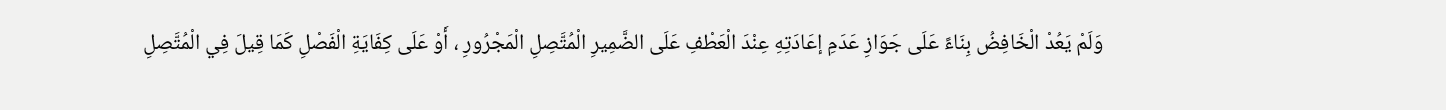وَلَمْ يَعُدْ الْخَافِضُ بِنَاءً عَلَى جَوَازِ عَدَمِ إعَادَتِهِ عِنْدَ الْعَطْفِ عَلَى الضَّمِيرِ الْمُتَّصِلِ الْمَجْرُورِ ، أَوْ عَلَى كِفَايَةِ الْفَصْلِ كَمَا قِيلَ فِي الْمُتَّصِلِ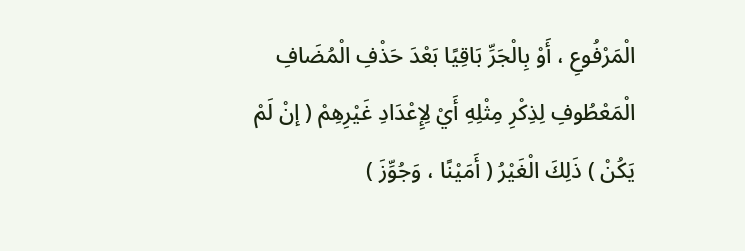الْمَرْفُوعِ ، أَوْ بِالْجَرِّ بَاقِيًا بَعْدَ حَذْفِ الْمُضَافِ الْمَعْطُوفِ لِذِكْرِ مِثْلِهِ أَيْ لِإِعْدَادِ غَيْرِهِمْ ( إنْ لَمْ يَكُنْ ) ذَلِكَ الْغَيْرُ ( أَمَيْنًا ، وَجُوِّزَ )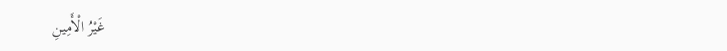غَيْرُ الْأَمِينِ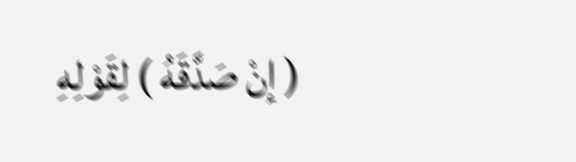( إنْ صَدَّقَهُ ) لِقَوْلِهِ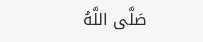صَلَّى اللَّهُ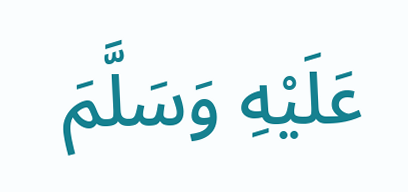عَلَيْهِ وَسَلَّمَ